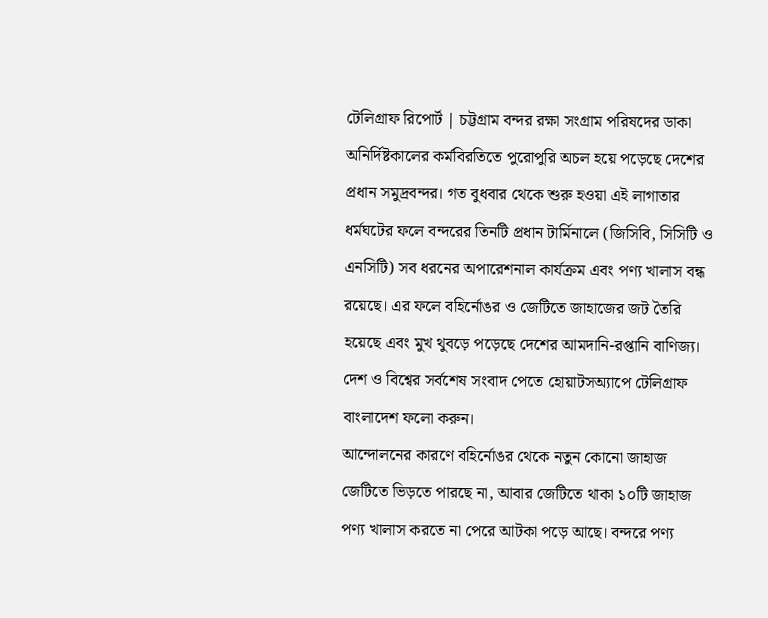টেলিগ্রাফ রিপোর্ট | চট্টগ্রাম বন্দর রক্ষা সংগ্রাম পরিষদের ডাকা অনির্দিষ্টকালের কর্মবিরতিতে পুরোপুরি অচল হয়ে পড়েছে দেশের প্রধান সমুদ্রবন্দর। গত বুধবার থেকে শুরু হওয়া এই লাগাতার ধর্মঘটের ফলে বন্দরের তিনটি প্রধান টার্মিনালে (জিসিবি, সিসিটি ও এনসিটি) সব ধরনের অপারেশনাল কার্যক্রম এবং পণ্য খালাস বন্ধ রয়েছে। এর ফলে বহির্নোঙর ও জেটিতে জাহাজের জট তৈরি হয়েছে এবং মুখ থুবড়ে পড়েছে দেশের আমদানি-রপ্তানি বাণিজ্য।
দেশ ও বিশ্বের সর্বশেষ সংবাদ পেতে হোয়াটসঅ্যাপে টেলিগ্রাফ বাংলাদেশ ফলো করুন।
আন্দোলনের কারণে বহির্নোঙর থেকে নতুন কোনো জাহাজ জেটিতে ভিড়তে পারছে না, আবার জেটিতে থাকা ১০টি জাহাজ পণ্য খালাস করতে না পেরে আটকা পড়ে আছে। বন্দরে পণ্য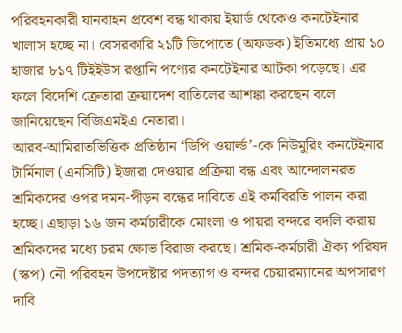পরিবহনকারী যানবাহন প্রবেশ বন্ধ থাকায় ইয়ার্ড থেকেও কনটেইনার খালাস হচ্ছে না। বেসরকারি ২১টি ডিপোতে (অফডক) ইতিমধ্যে প্রায় ১০ হাজার ৮১৭ টিইইউস রপ্তানি পণ্যের কনটেইনার আটকা পড়েছে। এর ফলে বিদেশি ক্রেতারা ক্রয়াদেশ বাতিলের আশঙ্কা করছেন বলে জানিয়েছেন বিজিএমইএ নেতারা।
আরব-আমিরাতভিত্তিক প্রতিষ্ঠান ‘ডিপি ওয়ার্ল্ড’-কে নিউমুরিং কনটেইনার টার্মিনাল (এনসিটি) ইজারা দেওয়ার প্রক্রিয়া বন্ধ এবং আন্দোলনরত শ্রমিকদের ওপর দমন-পীড়ন বন্ধের দাবিতে এই কর্মবিরতি পালন করা হচ্ছে। এছাড়া ১৬ জন কর্মচারীকে মোংলা ও পায়রা বন্দরে বদলি করায় শ্রমিকদের মধ্যে চরম ক্ষোভ বিরাজ করছে। শ্রমিক-কর্মচারী ঐক্য পরিষদ (স্কপ) নৌ পরিবহন উপদেষ্টার পদত্যাগ ও বন্দর চেয়ারম্যানের অপসারণ দাবি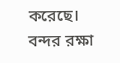করেছে।
বন্দর রক্ষা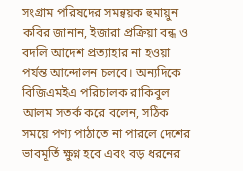সংগ্রাম পরিষদের সমন্বয়ক হুমায়ুন কবির জানান, ইজারা প্রক্রিয়া বন্ধ ও বদলি আদেশ প্রত্যাহার না হওয়া পর্যন্ত আন্দোলন চলবে। অন্যদিকে বিজিএমইএ পরিচালক রাকিবুল আলম সতর্ক করে বলেন, সঠিক সময়ে পণ্য পাঠাতে না পারলে দেশের ভাবমূর্তি ক্ষুণ্ন হবে এবং বড় ধরনের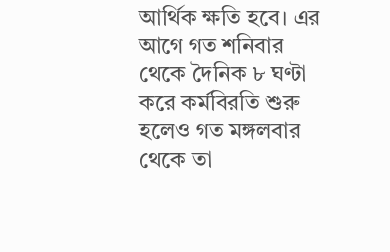আর্থিক ক্ষতি হবে। এর আগে গত শনিবার থেকে দৈনিক ৮ ঘণ্টা করে কর্মবিরতি শুরু হলেও গত মঙ্গলবার থেকে তা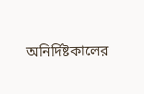অনির্দিষ্টকালের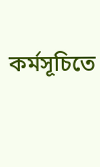কর্মসূচিতে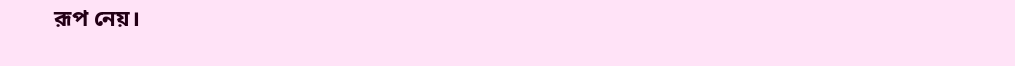রূপ নেয়।